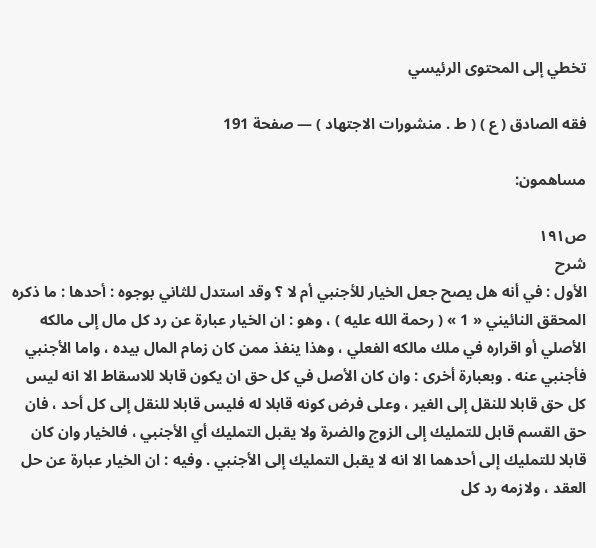تخطي إلى المحتوى الرئيسي

فقه الصادق ( ع ) ( ط . منشورات الاجتهاد ) — صفحة 191

مساهمون:

ص١٩١
شرح
الأول : في أنه هل يصح جعل الخيار للأجنبي أم لا ؟ وقد استدل للثاني بوجوه : أحدها : ما ذكره المحقق النائيني « 1 » ( رحمة الله عليه ) ، وهو : ان الخيار عبارة عن رد كل مال إلى مالكه الأصلي أو اقراره في ملك مالكه الفعلي ، وهذا ينفذ ممن كان زمام المال بيده ، واما الأجنبي فأجنبي عنه . وبعبارة أخرى : وان كان الأصل في كل حق ان يكون قابلا للاسقاط الا انه ليس كل حق قابلا للنقل إلى الغير ، وعلى فرض كونه قابلا له فليس قابلا للنقل إلى كل أحد ، فان حق القسم قابل للتمليك إلى الزوج والضرة ولا يقبل التمليك أي الأجنبي ، فالخيار وان كان قابلا للتمليك إلى أحدهما الا انه لا يقبل التمليك إلى الأجنبي . وفيه : ان الخيار عبارة عن حل العقد ، ولازمه رد كل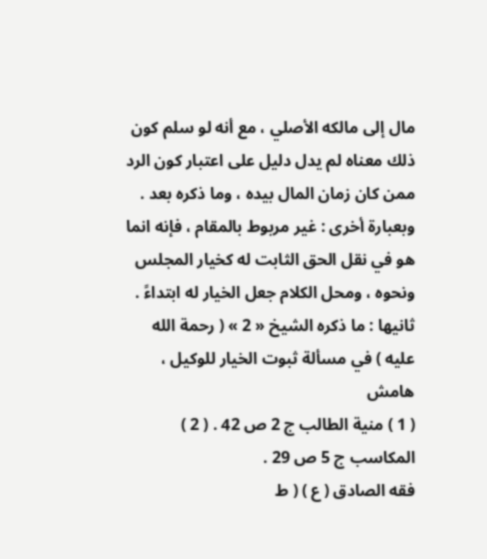مال إلى مالكه الأصلي ، مع أنه لو سلم كون ذلك معناه لم يدل دليل على اعتبار كون الرد ممن كان زمان المال بيده ، وما ذكره بعد . وبعبارة أخرى : غير مربوط بالمقام ، فإنه انما هو في نقل الحق الثابت له كخيار المجلس ونحوه ، ومحل الكلام جعل الخيار له ابتداءً . ثانيها : ما ذكره الشيخ « 2 » ( رحمة الله عليه ) في مسألة ثبوت الخيار للوكيل ،
هامش
( 1 ) منية الطالب ج 2 ص 42 . ( 2 ) المكاسب ج 5 ص 29 .
فقه الصادق ( ع ) ( ط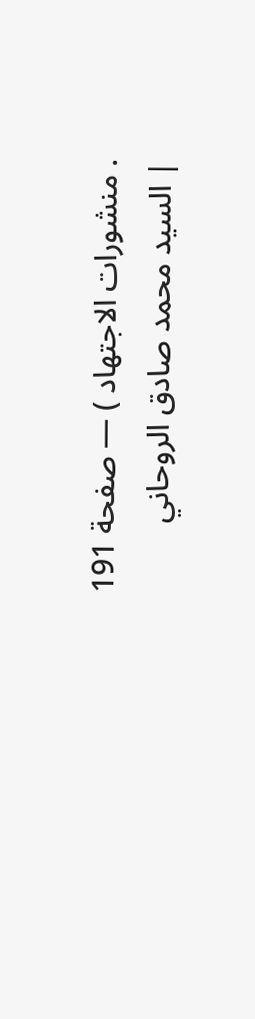. منشورات الاجتهاد ) — صفحة 191 | السيد محمد صادق الروحاني